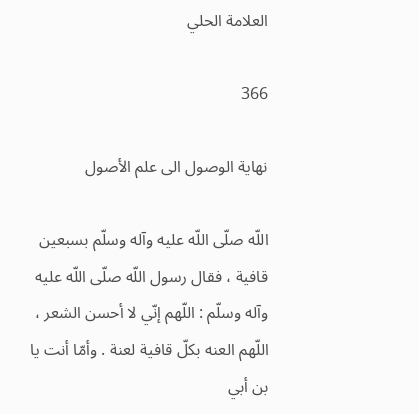العلامة الحلي

366

نهاية الوصول الى علم الأصول

اللّه صلّى اللّه عليه وآله وسلّم بسبعين قافية ، فقال رسول اللّه صلّى اللّه عليه وآله وسلّم : اللّهم إنّي لا أحسن الشعر ، اللّهم العنه بكلّ قافية لعنة . وأمّا أنت يا بن أبي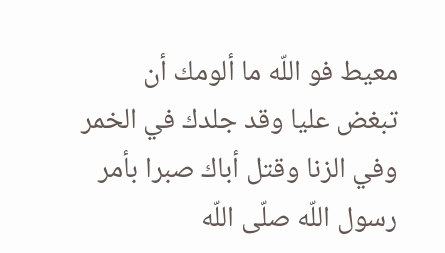معيط فو اللّه ما ألومك أن تبغض عليا وقد جلدك في الخمر وفي الزنا وقتل أباك صبرا بأمر رسول اللّه صلّى اللّه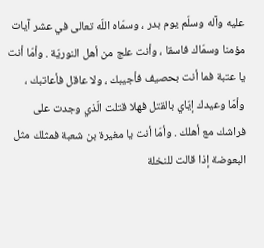عليه وآله وسلّم يوم بدر ، وسمّاه اللّه تعالى في عشر آيات مؤمنا وسمّاك فاسقا ، وأنت علج من أهل النوريّة . وأمّا أنت يا عتبة فما أنت بحصيف فأجيبك ، ولا عاقل فأعاتبك ، وأمّا وعيدك إيّاي بالقتل فهلا قتلت الّذي وجدت على فراشك مع أهلك . وأمّا أنت يا مغيرة بن شعبة فمثلك مثل البعوضة إذا قالت للنخلة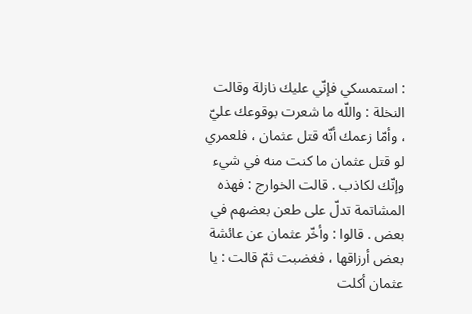: استمسكي فإنّي عليك نازلة وقالت النخلة : واللّه ما شعرت بوقوعك عليّ ، وأمّا زعمك أنّه قتل عثمان ، فلعمري لو قتل عثمان ما كنت منه في شيء وإنّك لكاذب . قالت الخوارج : فهذه المشاتمة تدلّ على طعن بعضهم في بعض . قالوا : وأخّر عثمان عن عائشة بعض أرزاقها ، فغضبت ثمّ قالت : يا عثمان أكلت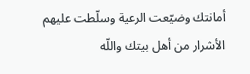أمانتك وضيّعت الرعية وسلّطت عليهم الأشرار من أهل بيتك واللّه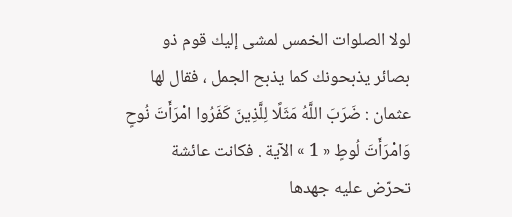لولا الصلوات الخمس لمشى إليك قوم ذو بصائر يذبحونك كما يذبح الجمل ، فقال لها عثمان : ضَرَبَ اللَّهُ مَثَلًا لِلَّذِينَ كَفَرُوا امْرَأَتَ نُوحٍ وَامْرَأَتَ لُوطٍ « 1 » الآية . فكانت عائشة تحرّض عليه جهدها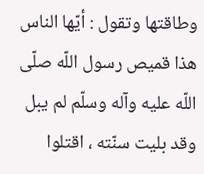وطاقتها وتقول : أيّها الناس هذا قميص رسول اللّه صلّى اللّه عليه وآله وسلّم لم يبل وقد بليت سنّته ، اقتلوا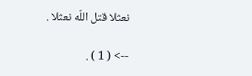نعثلا قتل اللّه نعثلا .

--> ( 1 ) .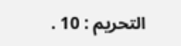التحريم : 10 .